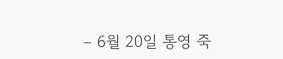– 6월 20일 통영 죽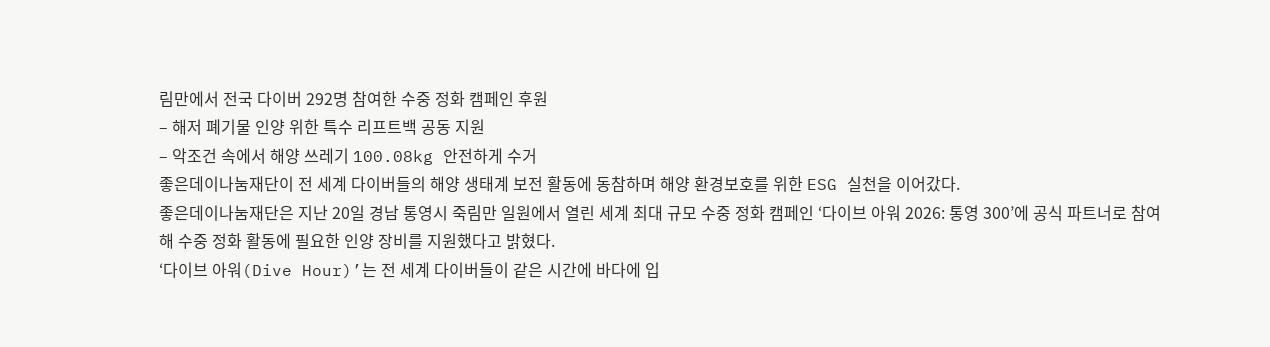림만에서 전국 다이버 292명 참여한 수중 정화 캠페인 후원
– 해저 폐기물 인양 위한 특수 리프트백 공동 지원
– 악조건 속에서 해양 쓰레기 100.08kg 안전하게 수거
좋은데이나눔재단이 전 세계 다이버들의 해양 생태계 보전 활동에 동참하며 해양 환경보호를 위한 ESG 실천을 이어갔다.
좋은데이나눔재단은 지난 20일 경남 통영시 죽림만 일원에서 열린 세계 최대 규모 수중 정화 캠페인 ‘다이브 아워 2026: 통영 300’에 공식 파트너로 참여해 수중 정화 활동에 필요한 인양 장비를 지원했다고 밝혔다.
‘다이브 아워(Dive Hour)’는 전 세계 다이버들이 같은 시간에 바다에 입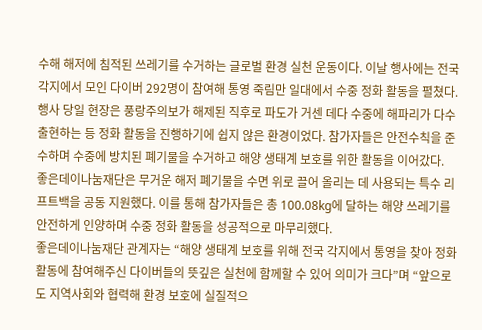수해 해저에 침적된 쓰레기를 수거하는 글로벌 환경 실천 운동이다. 이날 행사에는 전국 각지에서 모인 다이버 292명이 참여해 통영 죽림만 일대에서 수중 정화 활동을 펼쳤다.
행사 당일 현장은 풍랑주의보가 해제된 직후로 파도가 거센 데다 수중에 해파리가 다수 출현하는 등 정화 활동을 진행하기에 쉽지 않은 환경이었다. 참가자들은 안전수칙을 준수하며 수중에 방치된 폐기물을 수거하고 해양 생태계 보호를 위한 활동을 이어갔다.
좋은데이나눔재단은 무거운 해저 폐기물을 수면 위로 끌어 올리는 데 사용되는 특수 리프트백을 공동 지원했다. 이를 통해 참가자들은 총 100.08kg에 달하는 해양 쓰레기를 안전하게 인양하며 수중 정화 활동을 성공적으로 마무리했다.
좋은데이나눔재단 관계자는 “해양 생태계 보호를 위해 전국 각지에서 통영을 찾아 정화 활동에 참여해주신 다이버들의 뜻깊은 실천에 함께할 수 있어 의미가 크다”며 “앞으로도 지역사회와 협력해 환경 보호에 실질적으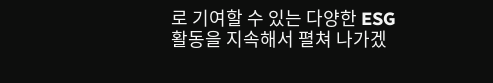로 기여할 수 있는 다양한 ESG 활동을 지속해서 펼쳐 나가겠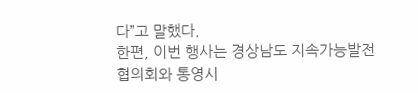다”고 말했다.
한편, 이번 행사는 경상남도 지속가능발전협의회와 통영시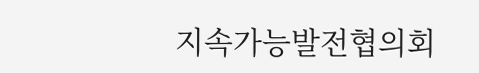지속가능발전협의회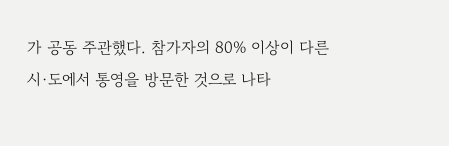가 공동 주관했다. 참가자의 80% 이상이 다른 시·도에서 통영을 방문한 것으로 나타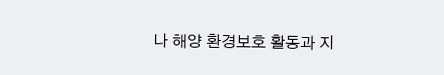나 해양 환경보호 활동과 지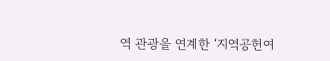역 관광을 연계한 ‘지역공헌여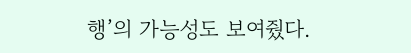행’의 가능성도 보여줬다.